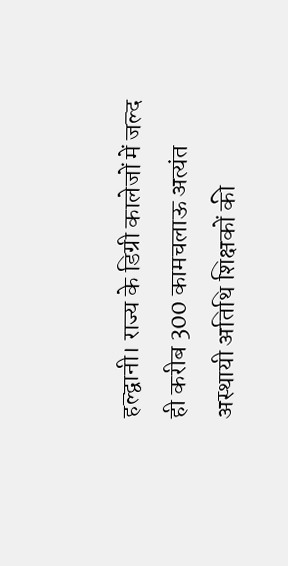हल्द्वानी। राज्य के डिग्री कालेजों में जल्द ही करीब 300 कामचलाऊ अत्यंत अस्थायी अतिथि शिक्षकों की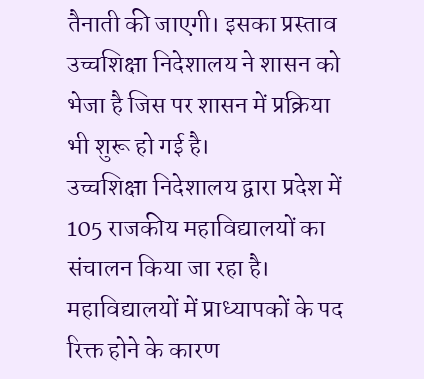तैनाती की जाएगी। इसका प्रस्ताव उच्चशिक्षा निदेशालय ने शासन को भेजा है जिस पर शासन में प्रक्रिया भी शुरू हो गई है।
उच्चशिक्षा निदेशालय द्वारा प्रदेश में 105 राजकीय महाविद्यालयों का संचालन किया जा रहा है। महाविद्यालयों में प्राध्यापकों के पद रिक्त होने के कारण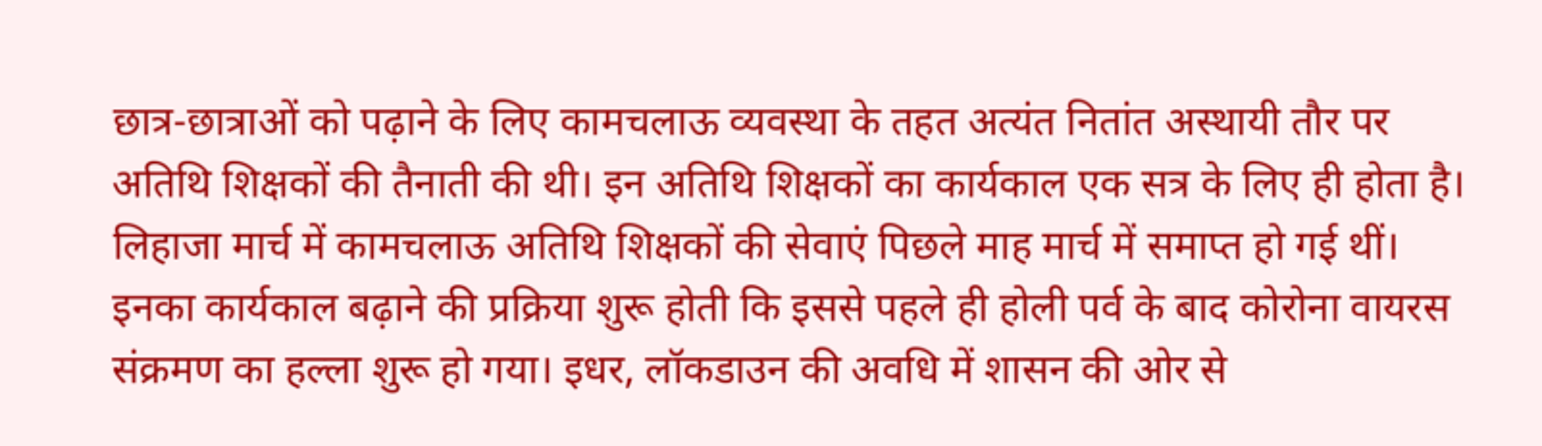छात्र-छात्राओं को पढ़ाने के लिए कामचलाऊ व्यवस्था के तहत अत्यंत नितांत अस्थायी तौर पर अतिथि शिक्षकों की तैनाती की थी। इन अतिथि शिक्षकों का कार्यकाल एक सत्र के लिए ही होता है।
लिहाजा मार्च में कामचलाऊ अतिथि शिक्षकों की सेवाएं पिछले माह मार्च में समाप्त हो गई थीं। इनका कार्यकाल बढ़ाने की प्रक्रिया शुरू होती कि इससे पहले ही होली पर्व के बाद कोरोना वायरस संक्रमण का हल्ला शुरू हो गया। इधर, लॉकडाउन की अवधि में शासन की ओर से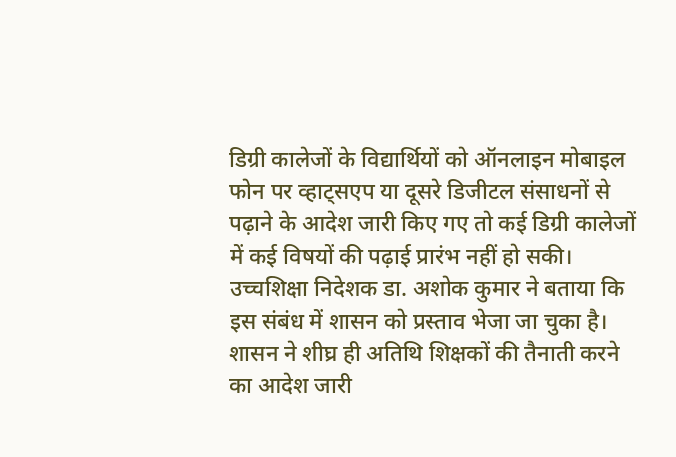डिग्री कालेजों के विद्यार्थियों को ऑनलाइन मोबाइल फोन पर व्हाट्सएप या दूसरे डिजीटल संसाधनों से पढ़ाने के आदेश जारी किए गए तो कई डिग्री कालेजों में कई विषयों की पढ़ाई प्रारंभ नहीं हो सकी।
उच्चशिक्षा निदेशक डा. अशोक कुमार ने बताया कि इस संबंध में शासन को प्रस्ताव भेजा जा चुका है। शासन ने शीघ्र ही अतिथि शिक्षकों की तैनाती करने का आदेश जारी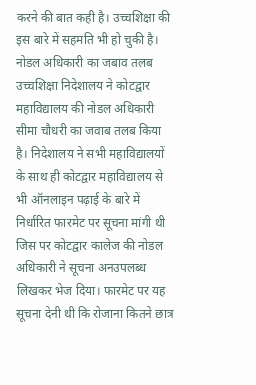करने की बात कही है। उच्चशिक्षा की इस बारे में सहमति भी हो चुकी है।
नोडल अधिकारी का जबाव तलब
उच्चशिक्षा निदेशालय ने कोटद्वार महाविद्यालय की नोडल अधिकारी सीमा चौधरी का जवाब तलब किया है। निदेशालय ने सभी महाविद्यालयों के साथ ही कोटद्वार महाविद्यालय से भी ऑनलाइन पढ़ाई के बारे में निर्धारित फारमेट पर सूचना मांगी थी जिस पर कोटद्वार कालेज की नोडल अधिकारी ने सूचना अनउपलब्ध लिखकर भेज दिया। फारमेट पर यह सूचना देनी थी कि रोजाना कितने छात्र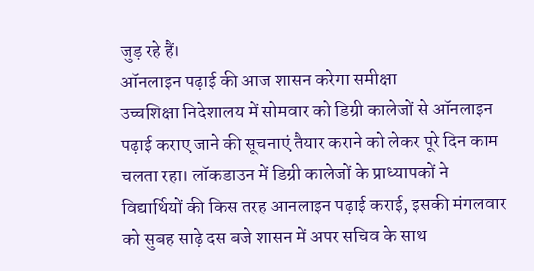जुड़ रहे हैं।
ऑनलाइन पढ़ाई की आज शासन करेगा समीक्षा
उच्चशिक्षा निदेशालय में सोमवार को डिग्री कालेजों से ऑनलाइन पढ़ाई कराए जाने की सूचनाएं तैयार कराने को लेकर पूरे दिन काम चलता रहा। लॉकडाउन में डिग्री कालेजों के प्राध्यापकों ने विद्यार्थियों की किस तरह आनलाइन पढ़ाई कराई, इसकी मंगलवार को सुबह साढ़े दस बजे शासन में अपर सचिव के साथ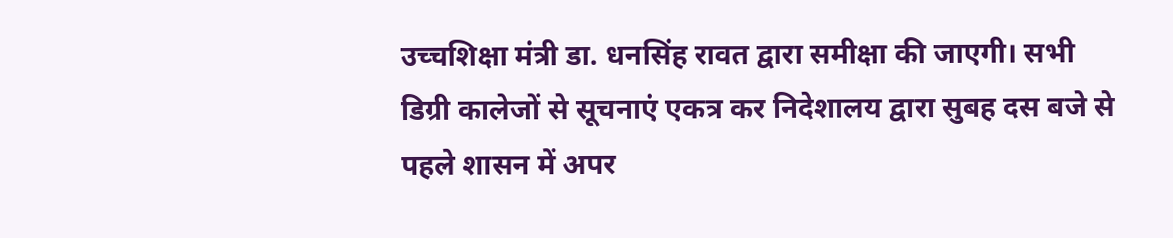उच्चशिक्षा मंत्री डा. धनसिंह रावत द्वारा समीक्षा की जाएगी। सभी डिग्री कालेजों से सूचनाएं एकत्र कर निदेशालय द्वारा सुबह दस बजे से पहले शासन में अपर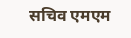सचिव एमएम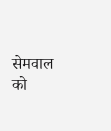सेमवाल को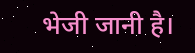भेजी जानी है।